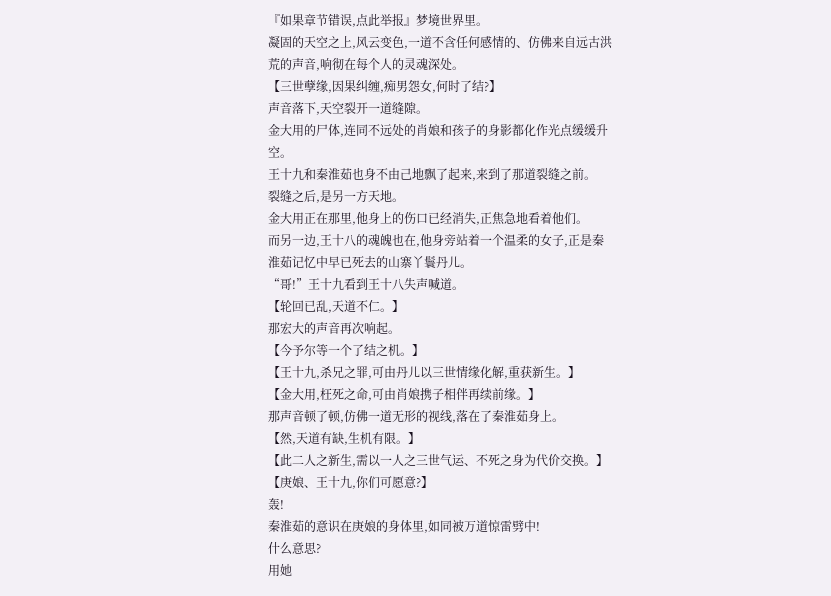『如果章节错误,点此举报』梦境世界里。
凝固的天空之上,风云变色,一道不含任何感情的、仿佛来自远古洪荒的声音,响彻在每个人的灵魂深处。
【三世孽缘,因果纠缠,痴男怨女,何时了结?】
声音落下,天空裂开一道缝隙。
金大用的尸体,连同不远处的肖娘和孩子的身影都化作光点缓缓升空。
王十九和秦淮茹也身不由己地飘了起来,来到了那道裂缝之前。
裂缝之后,是另一方天地。
金大用正在那里,他身上的伤口已经消失,正焦急地看着他们。
而另一边,王十八的魂魄也在,他身旁站着一个温柔的女子,正是秦淮茹记忆中早已死去的山寨丫鬟丹儿。
“哥!”王十九看到王十八失声喊道。
【轮回已乱,天道不仁。】
那宏大的声音再次响起。
【今予尔等一个了结之机。】
【王十九,杀兄之罪,可由丹儿以三世情缘化解,重获新生。】
【金大用,枉死之命,可由肖娘携子相伴再续前缘。】
那声音顿了顿,仿佛一道无形的视线,落在了秦淮茹身上。
【然,天道有缺,生机有限。】
【此二人之新生,需以一人之三世气运、不死之身为代价交换。】
【庚娘、王十九,你们可愿意?】
轰!
秦淮茹的意识在庚娘的身体里,如同被万道惊雷劈中!
什么意思?
用她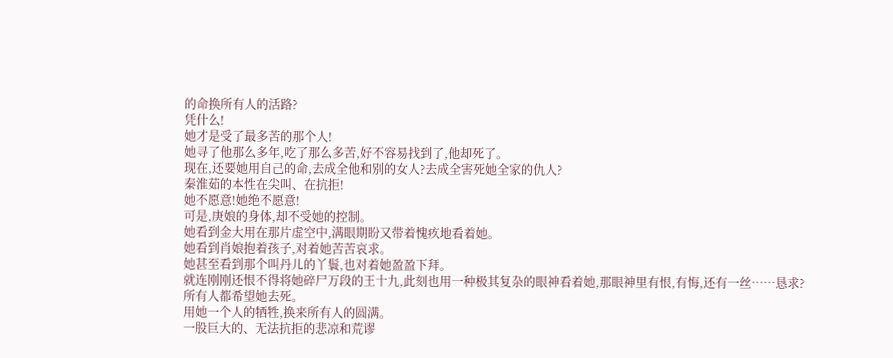的命换所有人的活路?
凭什么!
她才是受了最多苦的那个人!
她寻了他那么多年,吃了那么多苦,好不容易找到了,他却死了。
现在,还要她用自己的命,去成全他和别的女人?去成全害死她全家的仇人?
秦淮茹的本性在尖叫、在抗拒!
她不愿意!她绝不愿意!
可是,庚娘的身体,却不受她的控制。
她看到金大用在那片虚空中,满眼期盼又带着愧疚地看着她。
她看到肖娘抱着孩子,对着她苦苦哀求。
她甚至看到那个叫丹儿的丫鬟,也对着她盈盈下拜。
就连刚刚还恨不得将她碎尸万段的王十九,此刻也用一种极其复杂的眼神看着她,那眼神里有恨,有悔,还有一丝……恳求?
所有人都希望她去死。
用她一个人的牺牲,换来所有人的圆满。
一股巨大的、无法抗拒的悲凉和荒谬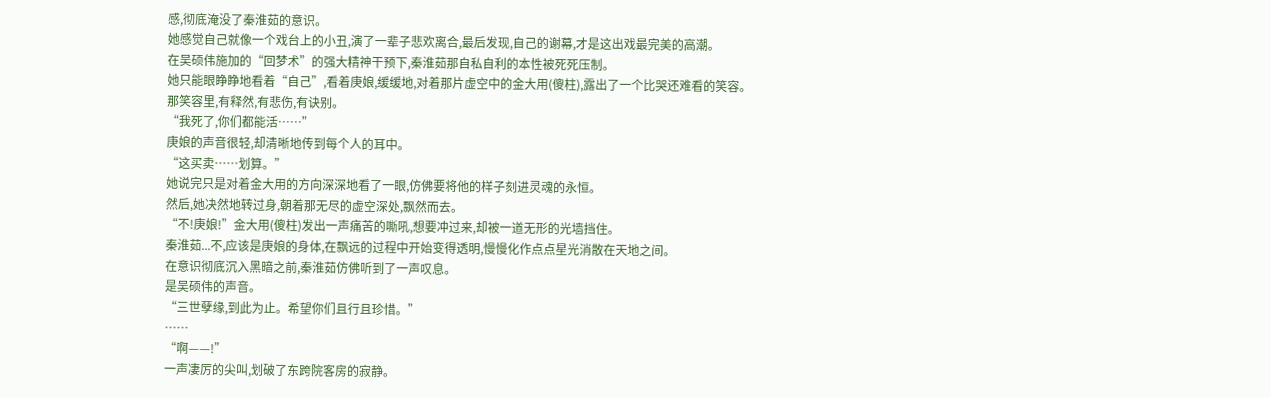感,彻底淹没了秦淮茹的意识。
她感觉自己就像一个戏台上的小丑,演了一辈子悲欢离合,最后发现,自己的谢幕,才是这出戏最完美的高潮。
在吴硕伟施加的“回梦术”的强大精神干预下,秦淮茹那自私自利的本性被死死压制。
她只能眼睁睁地看着“自己”,看着庚娘,缓缓地,对着那片虚空中的金大用(傻柱),露出了一个比哭还难看的笑容。
那笑容里,有释然,有悲伤,有诀别。
“我死了,你们都能活……”
庚娘的声音很轻,却清晰地传到每个人的耳中。
“这买卖……划算。”
她说完只是对着金大用的方向深深地看了一眼,仿佛要将他的样子刻进灵魂的永恒。
然后,她决然地转过身,朝着那无尽的虚空深处,飘然而去。
“不!庚娘!”金大用(傻柱)发出一声痛苦的嘶吼,想要冲过来,却被一道无形的光墙挡住。
秦淮茹...不,应该是庚娘的身体,在飘远的过程中开始变得透明,慢慢化作点点星光消散在天地之间。
在意识彻底沉入黑暗之前,秦淮茹仿佛听到了一声叹息。
是吴硕伟的声音。
“三世孽缘,到此为止。希望你们且行且珍惜。”
……
“啊——!”
一声凄厉的尖叫,划破了东跨院客房的寂静。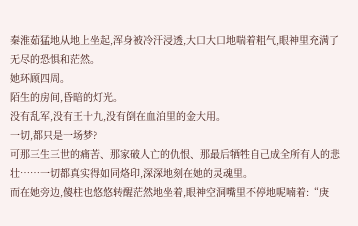秦淮茹猛地从地上坐起,浑身被冷汗浸透,大口大口地喘着粗气,眼神里充满了无尽的恐惧和茫然。
她环顾四周。
陌生的房间,昏暗的灯光。
没有乱军,没有王十九,没有倒在血泊里的金大用。
一切,都只是一场梦?
可那三生三世的痛苦、那家破人亡的仇恨、那最后牺牲自己成全所有人的悲壮……一切都真实得如同烙印,深深地刻在她的灵魂里。
而在她旁边,傻柱也悠悠转醒茫然地坐着,眼神空洞嘴里不停地呢喃着:“庚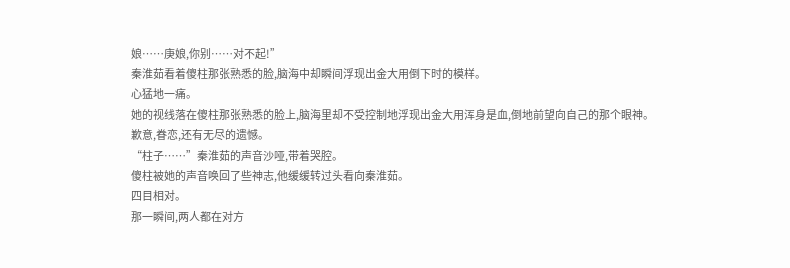娘……庚娘,你别……对不起!”
秦淮茹看着傻柱那张熟悉的脸,脑海中却瞬间浮现出金大用倒下时的模样。
心猛地一痛。
她的视线落在傻柱那张熟悉的脸上,脑海里却不受控制地浮现出金大用浑身是血,倒地前望向自己的那个眼神。
歉意,眷恋,还有无尽的遗憾。
“柱子……”秦淮茹的声音沙哑,带着哭腔。
傻柱被她的声音唤回了些神志,他缓缓转过头看向秦淮茹。
四目相对。
那一瞬间,两人都在对方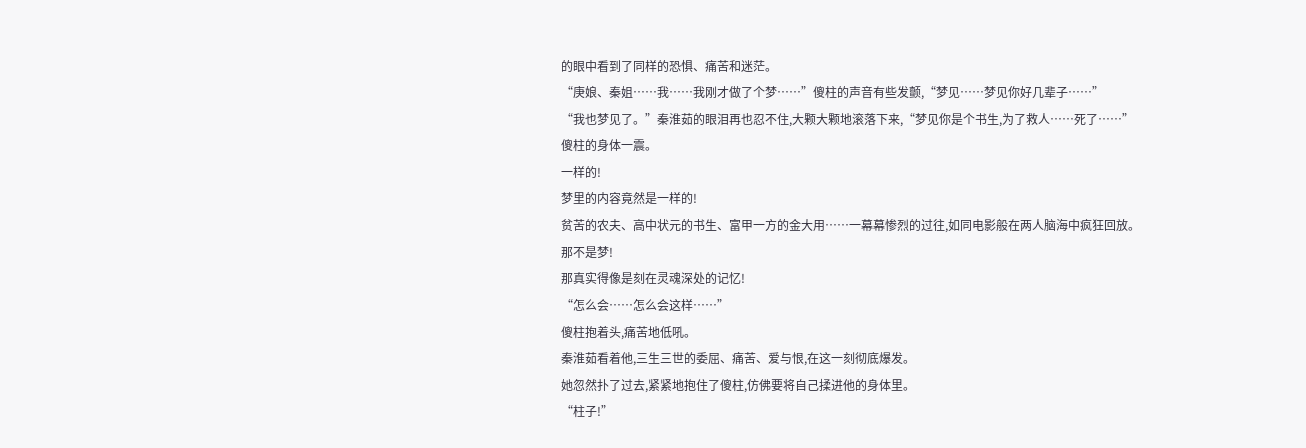的眼中看到了同样的恐惧、痛苦和迷茫。
“庚娘、秦姐……我……我刚才做了个梦……”傻柱的声音有些发颤,“梦见……梦见你好几辈子……”
“我也梦见了。”秦淮茹的眼泪再也忍不住,大颗大颗地滚落下来,“梦见你是个书生,为了救人……死了……”
傻柱的身体一震。
一样的!
梦里的内容竟然是一样的!
贫苦的农夫、高中状元的书生、富甲一方的金大用……一幕幕惨烈的过往,如同电影般在两人脑海中疯狂回放。
那不是梦!
那真实得像是刻在灵魂深处的记忆!
“怎么会……怎么会这样……”
傻柱抱着头,痛苦地低吼。
秦淮茹看着他,三生三世的委屈、痛苦、爱与恨,在这一刻彻底爆发。
她忽然扑了过去,紧紧地抱住了傻柱,仿佛要将自己揉进他的身体里。
“柱子!”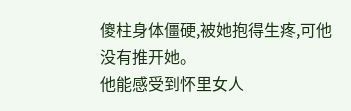傻柱身体僵硬,被她抱得生疼,可他没有推开她。
他能感受到怀里女人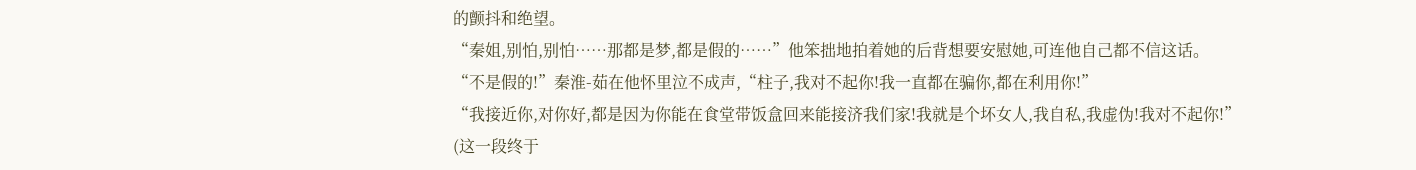的颤抖和绝望。
“秦姐,别怕,别怕……那都是梦,都是假的……”他笨拙地拍着她的后背想要安慰她,可连他自己都不信这话。
“不是假的!”秦淮-茹在他怀里泣不成声,“柱子,我对不起你!我一直都在骗你,都在利用你!”
“我接近你,对你好,都是因为你能在食堂带饭盒回来能接济我们家!我就是个坏女人,我自私,我虚伪!我对不起你!”
(这一段终于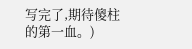写完了,期待傻柱的第一血。)